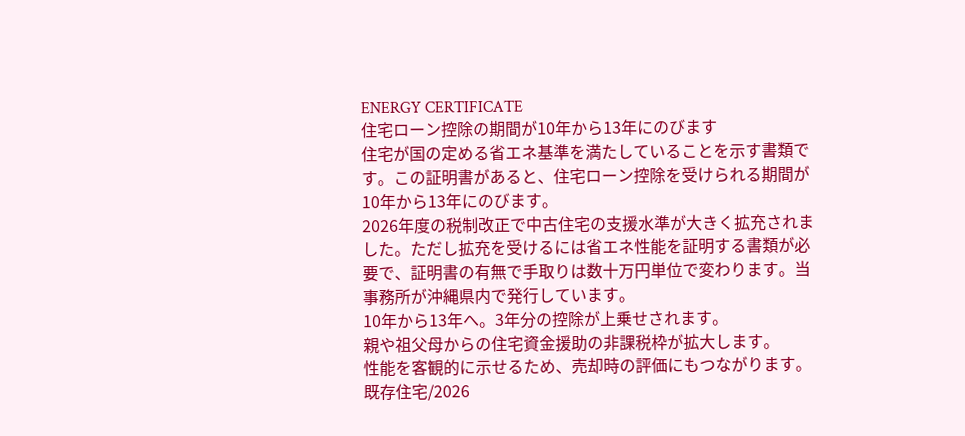ENERGY CERTIFICATE
住宅ローン控除の期間が10年から13年にのびます
住宅が国の定める省エネ基準を満たしていることを示す書類です。この証明書があると、住宅ローン控除を受けられる期間が10年から13年にのびます。
2026年度の税制改正で中古住宅の支援水準が大きく拡充されました。ただし拡充を受けるには省エネ性能を証明する書類が必要で、証明書の有無で手取りは数十万円単位で変わります。当事務所が沖縄県内で発行しています。
10年から13年へ。3年分の控除が上乗せされます。
親や祖父母からの住宅資金援助の非課税枠が拡大します。
性能を客観的に示せるため、売却時の評価にもつながります。
既存住宅/2026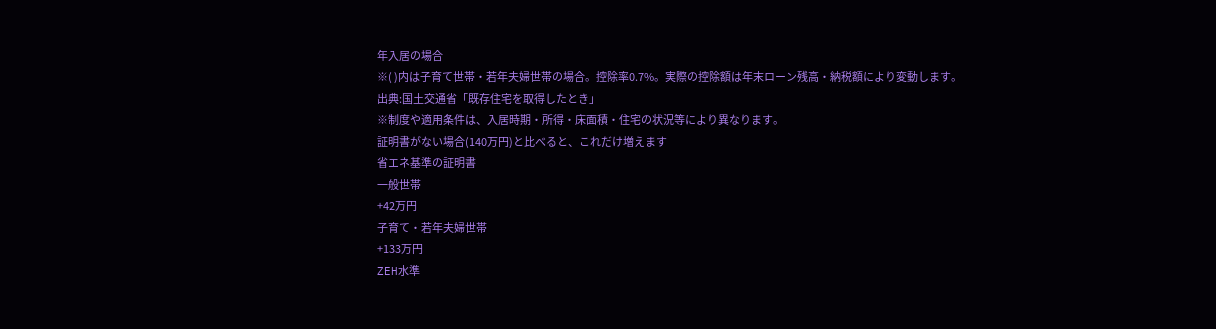年入居の場合
※( )内は子育て世帯・若年夫婦世帯の場合。控除率0.7%。実際の控除額は年末ローン残高・納税額により変動します。
出典:国土交通省「既存住宅を取得したとき」
※制度や適用条件は、入居時期・所得・床面積・住宅の状況等により異なります。
証明書がない場合(140万円)と比べると、これだけ増えます
省エネ基準の証明書
一般世帯
+42万円
子育て・若年夫婦世帯
+133万円
ZEH水準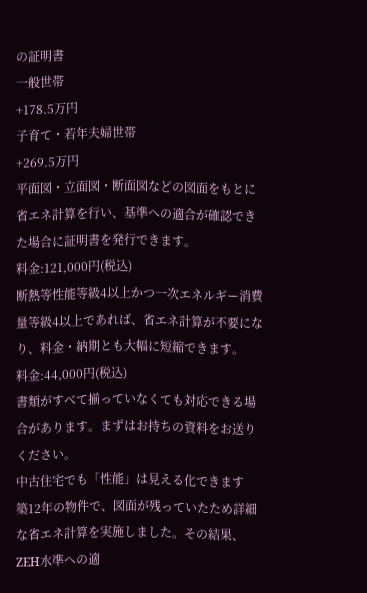の証明書
一般世帯
+178.5万円
子育て・若年夫婦世帯
+269.5万円
平面図・立面図・断面図などの図面をもとに省エネ計算を行い、基準への適合が確認できた場合に証明書を発行できます。
料金:121,000円(税込)
断熱等性能等級4以上かつ一次エネルギー消費量等級4以上であれば、省エネ計算が不要になり、料金・納期とも大幅に短縮できます。
料金:44,000円(税込)
書類がすべて揃っていなくても対応できる場合があります。まずはお持ちの資料をお送りください。
中古住宅でも「性能」は見える化できます
築12年の物件で、図面が残っていたため詳細な省エネ計算を実施しました。その結果、ZEH水準への適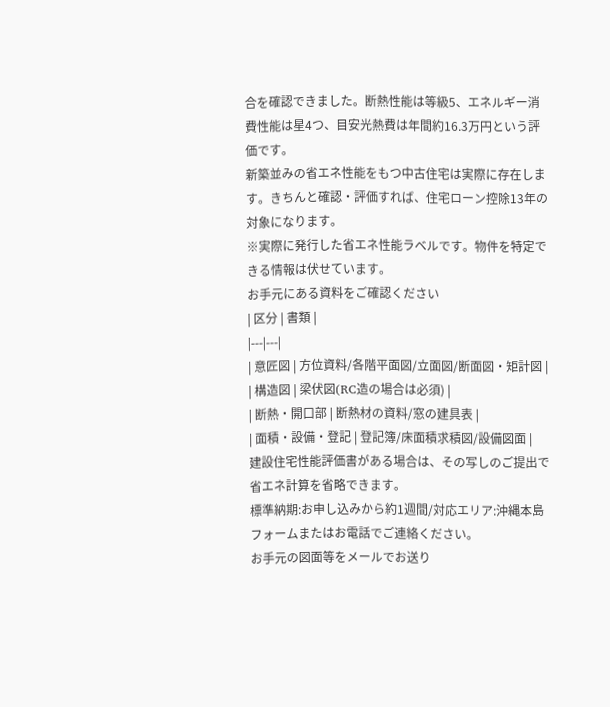合を確認できました。断熱性能は等級5、エネルギー消費性能は星4つ、目安光熱費は年間約16.3万円という評価です。
新築並みの省エネ性能をもつ中古住宅は実際に存在します。きちんと確認・評価すれば、住宅ローン控除13年の対象になります。
※実際に発行した省エネ性能ラベルです。物件を特定できる情報は伏せています。
お手元にある資料をご確認ください
| 区分 | 書類 |
|---|---|
| 意匠図 | 方位資料/各階平面図/立面図/断面図・矩計図 |
| 構造図 | 梁伏図(RC造の場合は必須) |
| 断熱・開口部 | 断熱材の資料/窓の建具表 |
| 面積・設備・登記 | 登記簿/床面積求積図/設備図面 |
建設住宅性能評価書がある場合は、その写しのご提出で省エネ計算を省略できます。
標準納期:お申し込みから約1週間/対応エリア:沖縄本島
フォームまたはお電話でご連絡ください。
お手元の図面等をメールでお送り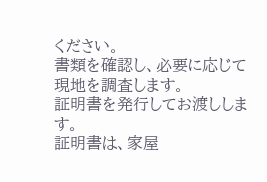ください。
書類を確認し、必要に応じて現地を調査します。
証明書を発行してお渡しします。
証明書は、家屋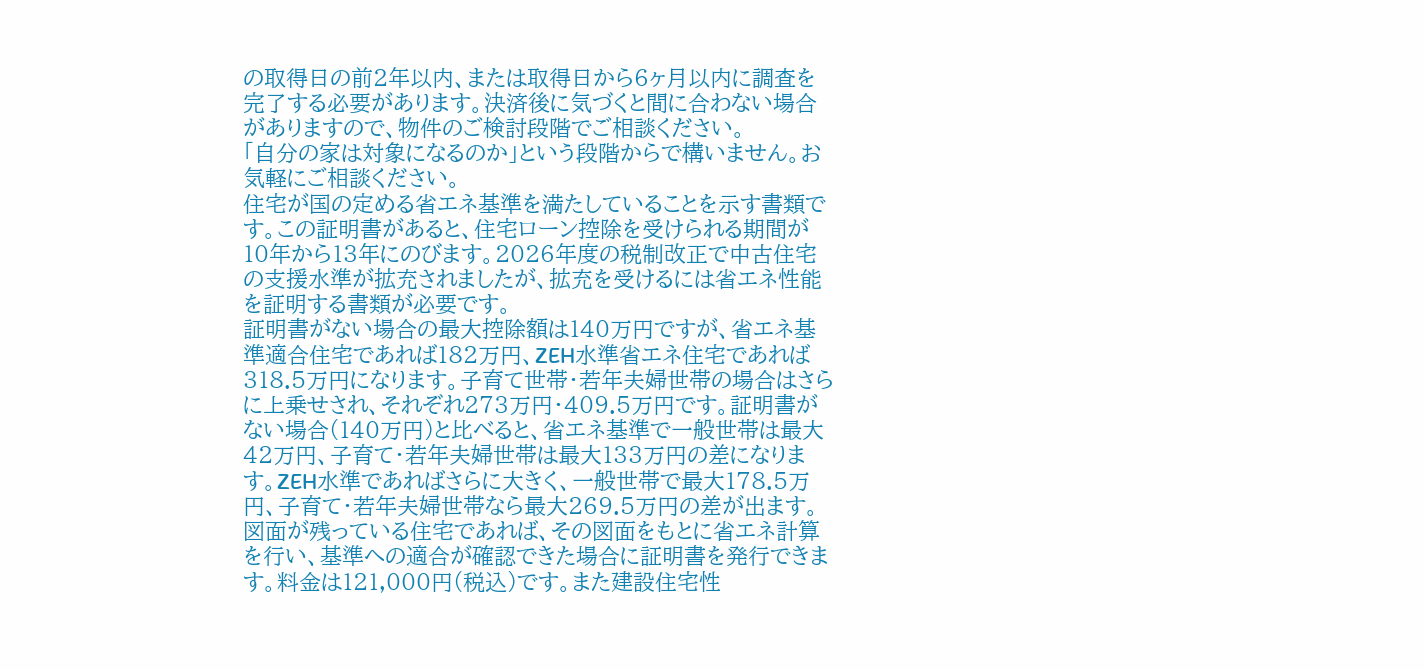の取得日の前2年以内、または取得日から6ヶ月以内に調査を完了する必要があります。決済後に気づくと間に合わない場合がありますので、物件のご検討段階でご相談ください。
「自分の家は対象になるのか」という段階からで構いません。お気軽にご相談ください。
住宅が国の定める省エネ基準を満たしていることを示す書類です。この証明書があると、住宅ローン控除を受けられる期間が10年から13年にのびます。2026年度の税制改正で中古住宅の支援水準が拡充されましたが、拡充を受けるには省エネ性能を証明する書類が必要です。
証明書がない場合の最大控除額は140万円ですが、省エネ基準適合住宅であれば182万円、ZEH水準省エネ住宅であれば318.5万円になります。子育て世帯・若年夫婦世帯の場合はさらに上乗せされ、それぞれ273万円・409.5万円です。証明書がない場合(140万円)と比べると、省エネ基準で一般世帯は最大42万円、子育て・若年夫婦世帯は最大133万円の差になります。ZEH水準であればさらに大きく、一般世帯で最大178.5万円、子育て・若年夫婦世帯なら最大269.5万円の差が出ます。
図面が残っている住宅であれば、その図面をもとに省エネ計算を行い、基準への適合が確認できた場合に証明書を発行できます。料金は121,000円(税込)です。また建設住宅性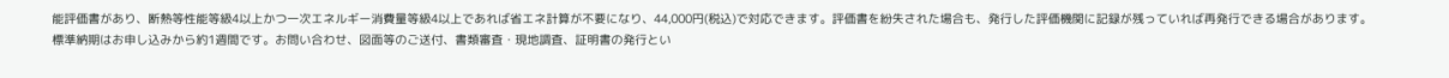能評価書があり、断熱等性能等級4以上かつ一次エネルギー消費量等級4以上であれば省エネ計算が不要になり、44,000円(税込)で対応できます。評価書を紛失された場合も、発行した評価機関に記録が残っていれば再発行できる場合があります。
標準納期はお申し込みから約1週間です。お問い合わせ、図面等のご送付、書類審査・現地調査、証明書の発行とい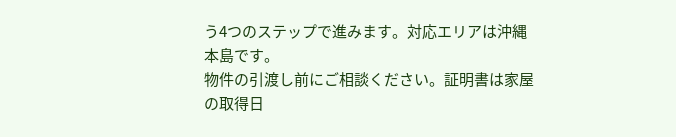う4つのステップで進みます。対応エリアは沖縄本島です。
物件の引渡し前にご相談ください。証明書は家屋の取得日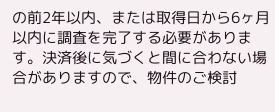の前2年以内、または取得日から6ヶ月以内に調査を完了する必要があります。決済後に気づくと間に合わない場合がありますので、物件のご検討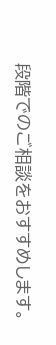段階でのご相談をおすすめします。